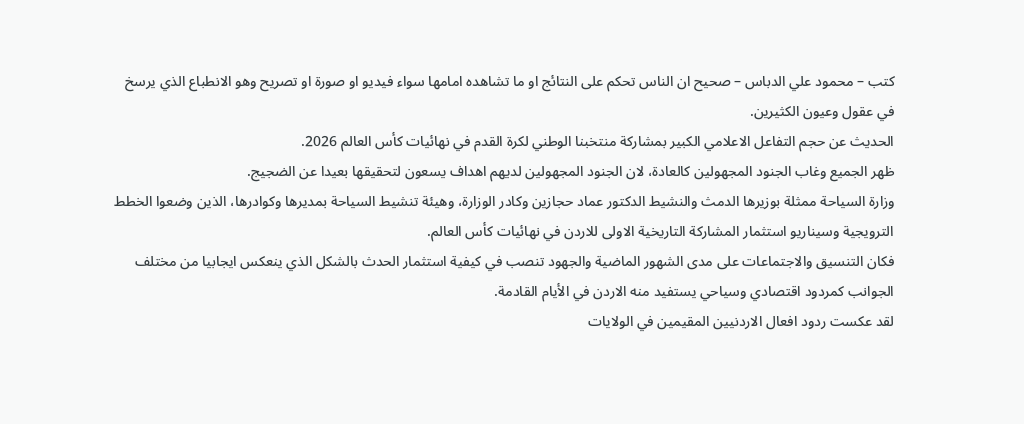كتب – محمود علي الدباس – صحيح ان الناس تحكم على النتائج او ما تشاهده امامها سواء فيديو او صورة او تصريح وهو الانطباع الذي يرسخ في عقول وعيون الكثيرين.
الحديث عن حجم التفاعل الاعلامي الكبير بمشاركة منتخبنا الوطني لكرة القدم في نهائيات كأس العالم 2026.
ظهر الجميع وغاب الجنود المجهولين كالعادة، لان الجنود المجهولين لديهم اهداف يسعون لتحقيقها بعيدا عن الضجيج.
وزارة السياحة ممثلة بوزيرها الدمث والنشيط الدكتور عماد حجازين وكادر الوزارة، وهيئة تنشيط السياحة بمديرها وكوادرها، الذين وضعوا الخطط الترويجية وسيناريو استثمار المشاركة التاريخية الاولى للاردن في نهائيات كأس العالم.
فكان التنسيق والاجتماعات على مدى الشهور الماضية والجهود تنصب في كيفية استثمار الحدث بالشكل الذي ينعكس ايجابيا من مختلف الجوانب كمردود اقتصادي وسياحي يستفيد منه الاردن في الأيام القادمة.
لقد عكست ردود افعال الاردنيين المقيمين في الولايات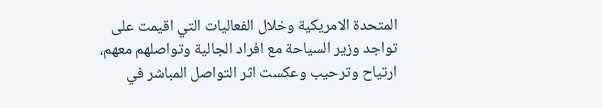المتحدة الامريكية وخلال الفعاليات التي اقيمت على تواجد وزير السياحة مع افراد الجالية وتواصلهم معهم، ارتياح وترحيب وعكست اثر التواصل المباشر في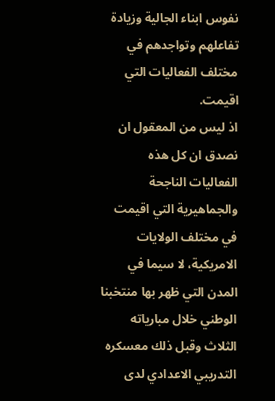نفوس ابناء الجالية وزيادة تفاعلهم وتواجدهم في مختلف الفعاليات التي اقيمت.
اذ ليس من المعقول ان نصدق ان كل هذه الفعاليات الناجحة والجماهيرية التي اقيمت في مختلف الولايات الامريكية، لا سيما في المدن التي ظهر بها منتخبنا الوطني خلال مبارياته الثلاث وقبل ذلك معسكره التدريبي الاعدادي لدى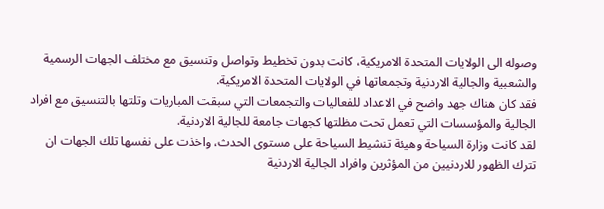وصوله الى الولايات المتحدة الامريكية، كانت بدون تخطيط وتواصل وتنسيق مع مختلف الجهات الرسمية والشعبية والجالية الاردنية وتجمعاتها في الولايات المتحدة الامريكية.
فقد كان هناك جهد واضح في الاعداد للفعاليات والتجمعات التي سبقت المباريات وتلتها بالتنسيق مع افراد الجالية والمؤسسات التي تعمل تحت مظلتها كجهات جامعة للجالية الاردنية.
لقد كانت وزارة السياحة وهيئة تنشيط السياحة على مستوى الحدث، واخذت على نفسها تلك الجهات ان تترك الظهور للاردنيين من المؤثرين وافراد الجالية الاردنية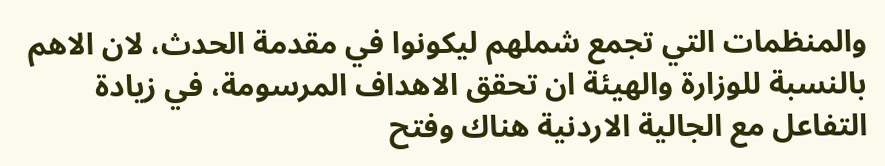والمنظمات التي تجمع شملهم ليكونوا في مقدمة الحدث، لان الاهم بالنسبة للوزارة والهيئة ان تحقق الاهداف المرسومة، في زيادة التفاعل مع الجالية الاردنية هناك وفتح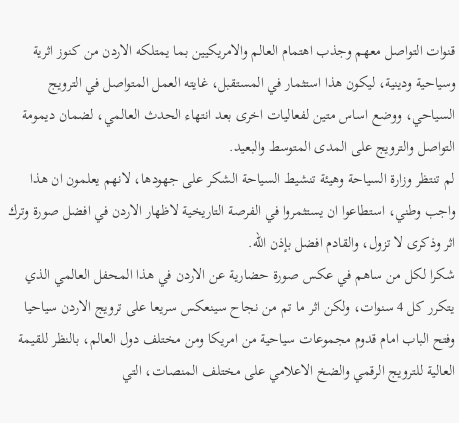قنوات التواصل معهم وجذب اهتمام العالم والامريكيين بما يمتلكه الاردن من كنوز اثرية وسياحية ودينية، ليكون هذا استثمار في المستقبل، غايته العمل المتواصل في الترويج السياحي، ووضع اساس متين لفعاليات اخرى بعد انتهاء الحدث العالمي، لضمان ديمومة التواصل والترويج على المدى المتوسط والبعيد.
لم تنتظر وزارة السياحة وهيئة تنشيط السياحة الشكر على جهودها، لانهم يعلمون ان هذا واجب وطني، استطاعوا ان يستثمروا في الفرصة التاريخية لاظهار الاردن في افضل صورة وترك اثر وذكرى لا تزول، والقادم افضل بإذن الله.
شكرا لكل من ساهم في عكس صورة حضارية عن الاردن في هذا المحفل العالمي الذي يتكرر كل 4 سنوات، ولكن اثر ما تم من نجاح سينعكس سريعا على ترويج الاردن سياحيا وفتح الباب امام قدوم مجموعات سياحية من امريكا ومن مختلف دول العالم، بالنظر للقيمة العالية للترويج الرقمي والضخ الاعلامي على مختلف المنصات، التي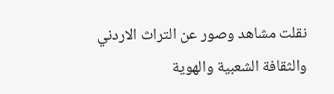نقلت مشاهد وصور عن التراث الاردني والثقافة الشعبية والهوية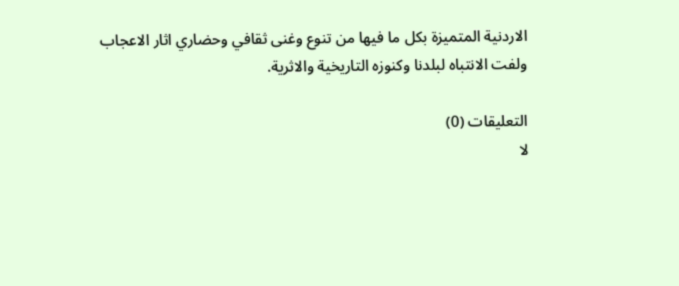الاردنية المتميزة بكل ما فيها من تنوع وغنى ثقافي وحضاري اثار الاعجاب ولفت الانتباه لبلدنا وكنوزه التاريخية والاثرية.

التعليقات (0)
لا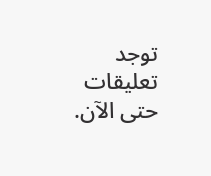توجد تعليقات حتى الآن.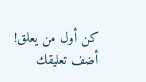كن أول من يعلق!
أضف تعليقك